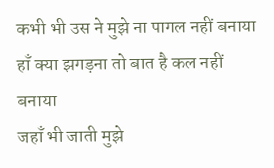कभी भी उस ने मुझे ना पागल नहीं बनाया
हाँ क्या झगड़ना तो बात है कल नहीं बनाया
जहाँ भी जाती मुझे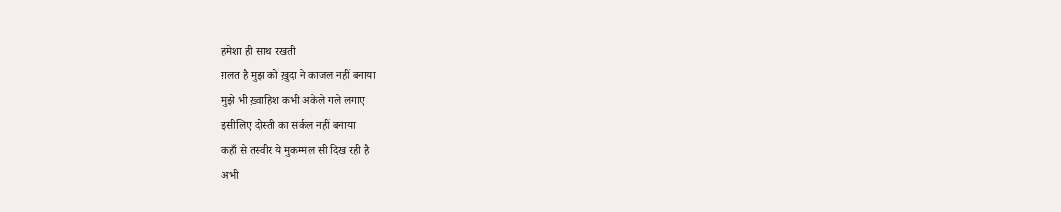हमेशा ही साथ रखती
ग़लत है मुझ को ख़ुदा ने काजल नहीं बनाया
मुझे भी ख़्वाहिश कभी अकेले गले लगाए
इसीलिए दोस्ती का सर्कल नहीं बनाया
कहाँ से तस्वीर ये मुकम्मल सी दिख रही है
अभी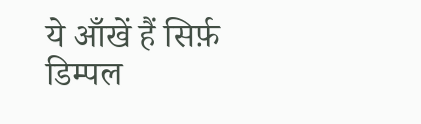ये आँखें हैं सिर्फ़ डिम्पल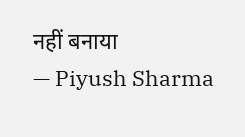नहीं बनाया
— Piyush Sharma